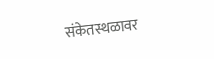संकेतस्थळावर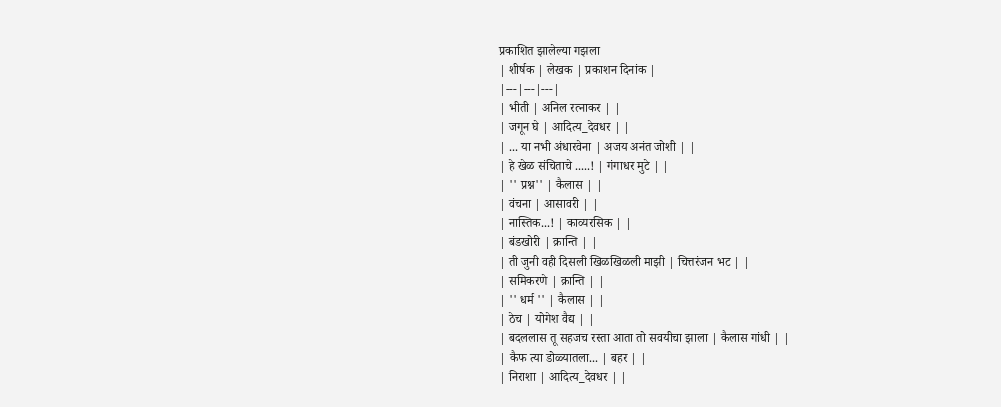प्रकाशित झालेल्या गझला
| शीर्षक | लेखक | प्रकाशन दिनांक |
|---|---|---|
| भीती | अनिल रत्नाकर | |
| जगून घे | आदित्य_देवधर | |
| ... या नभी अंधारवेना | अजय अनंत जोशी | |
| हे खेळ संचिताचे .....! | गंगाधर मुटे | |
| '' प्रश्न'' | कैलास | |
| वंचना | आसावरी | |
| नास्तिक...! | काव्यरसिक | |
| बंडखोरी | क्रान्ति | |
| ती जुनी वही दिसली खिळखिळली माझी | चित्तरंजन भट | |
| समिकरणे | क्रान्ति | |
| '' धर्म '' | कैलास | |
| ठेच | योगेश वैद्य | |
| बदललास तू सहजच रस्ता आता तो सवयीचा झाला | कैलास गांधी | |
| कैफ त्या डोळ्यातला... | बहर | |
| निराशा | आदित्य_देवधर | |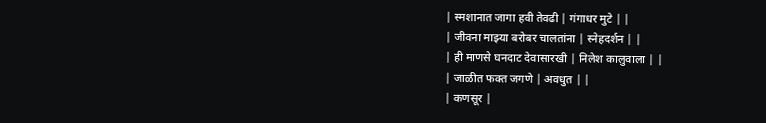| स्मशानात जागा हवी तेवढी | गंगाधर मुटे | |
| जीवना माझ्या बरोबर चालतांना | स्नेहदर्शन | |
| ही माणसे घनदाट देवासारखी | निलेश कालुवाला | |
| जाळीत फक्त जगणे | अवधुत | |
| कणसूर |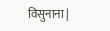विसुनाना |